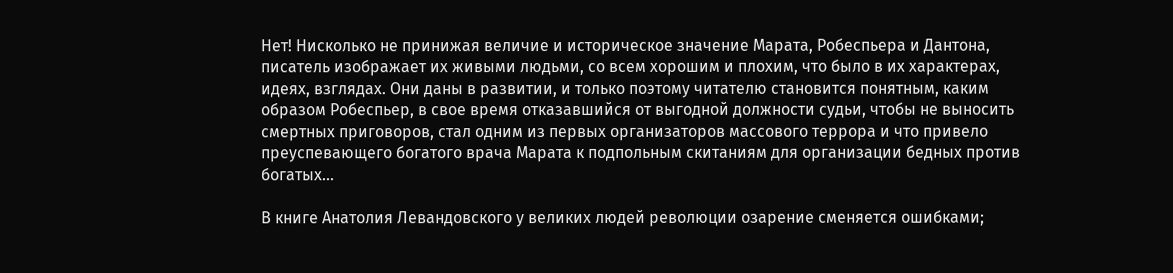Нет! Нисколько не принижая величие и историческое значение Марата, Робеспьера и Дантона, писатель изображает их живыми людьми, со всем хорошим и плохим, что было в их характерах, идеях, взглядах. Они даны в развитии, и только поэтому читателю становится понятным, каким образом Робеспьер, в свое время отказавшийся от выгодной должности судьи, чтобы не выносить смертных приговоров, стал одним из первых организаторов массового террора и что привело преуспевающего богатого врача Марата к подпольным скитаниям для организации бедных против богатых...

В книге Анатолия Левандовского у великих людей революции озарение сменяется ошибками;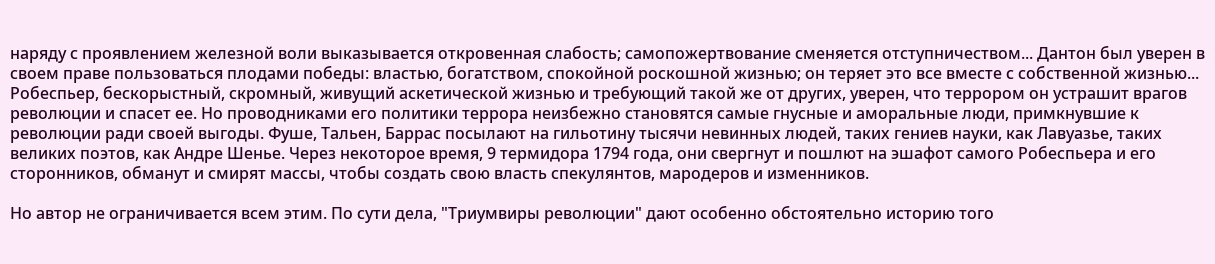наряду с проявлением железной воли выказывается откровенная слабость; самопожертвование сменяется отступничеством... Дантон был уверен в своем праве пользоваться плодами победы: властью, богатством, спокойной роскошной жизнью; он теряет это все вместе с собственной жизнью... Робеспьер, бескорыстный, скромный, живущий аскетической жизнью и требующий такой же от других, уверен, что террором он устрашит врагов революции и спасет ее. Но проводниками его политики террора неизбежно становятся самые гнусные и аморальные люди, примкнувшие к революции ради своей выгоды. Фуше, Тальен, Баррас посылают на гильотину тысячи невинных людей, таких гениев науки, как Лавуазье, таких великих поэтов, как Андре Шенье. Через некоторое время, 9 термидора 1794 года, они свергнут и пошлют на эшафот самого Робеспьера и его сторонников, обманут и смирят массы, чтобы создать свою власть спекулянтов, мародеров и изменников.

Но автор не ограничивается всем этим. По сути дела, "Триумвиры революции" дают особенно обстоятельно историю того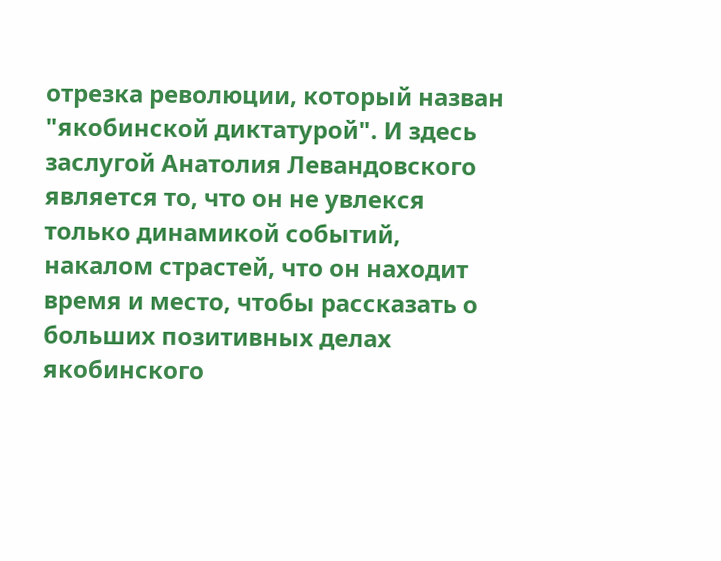отрезка революции, который назван "якобинской диктатурой". И здесь заслугой Анатолия Левандовского является то, что он не увлекся только динамикой событий, накалом страстей, что он находит время и место, чтобы рассказать о больших позитивных делах якобинского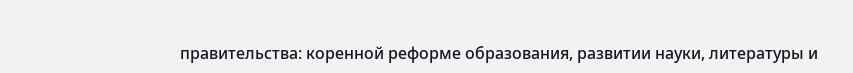правительства: коренной реформе образования, развитии науки, литературы и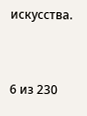искусства.



6 из 230